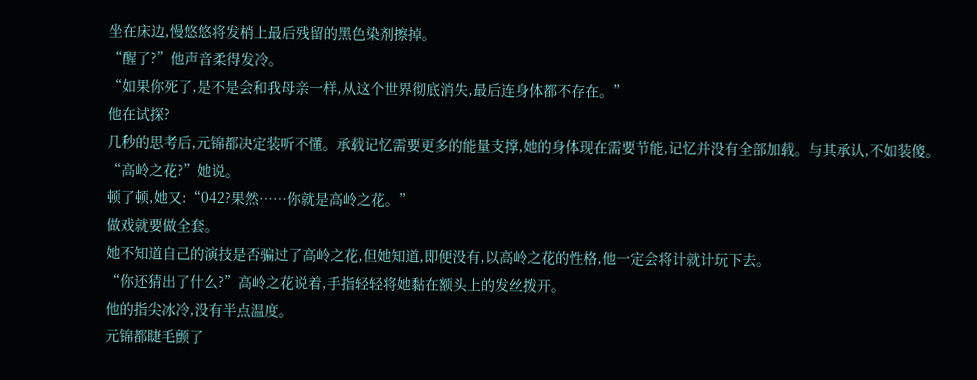坐在床边,慢悠悠将发梢上最后残留的黑色染剂擦掉。
“醒了?”他声音柔得发冷。
“如果你死了,是不是会和我母亲一样,从这个世界彻底消失,最后连身体都不存在。”
他在试探?
几秒的思考后,元锦都决定装听不懂。承载记忆需要更多的能量支撑,她的身体现在需要节能,记忆并没有全部加载。与其承认,不如装傻。
“高岭之花?”她说。
顿了顿,她又:“042?果然……你就是高岭之花。”
做戏就要做全套。
她不知道自己的演技是否骗过了高岭之花,但她知道,即便没有,以高岭之花的性格,他一定会将计就计玩下去。
“你还猜出了什么?”高岭之花说着,手指轻轻将她黏在额头上的发丝拨开。
他的指尖冰冷,没有半点温度。
元锦都睫毛颤了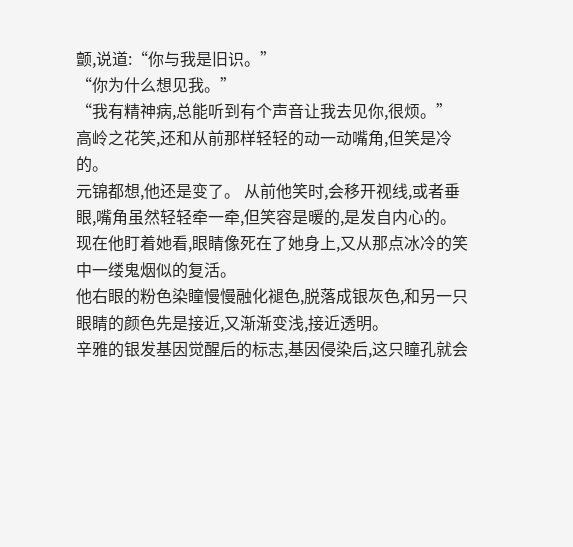颤,说道:“你与我是旧识。”
“你为什么想见我。”
“我有精神病,总能听到有个声音让我去见你,很烦。”
高岭之花笑,还和从前那样轻轻的动一动嘴角,但笑是冷的。
元锦都想,他还是变了。 从前他笑时,会移开视线,或者垂眼,嘴角虽然轻轻牵一牵,但笑容是暖的,是发自内心的。
现在他盯着她看,眼睛像死在了她身上,又从那点冰冷的笑中一缕鬼烟似的复活。
他右眼的粉色染瞳慢慢融化褪色,脱落成银灰色,和另一只眼睛的颜色先是接近,又渐渐变浅,接近透明。
辛雅的银发基因觉醒后的标志,基因侵染后,这只瞳孔就会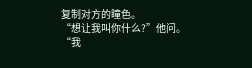复制对方的瞳色。
“想让我叫你什么?”他问。
“我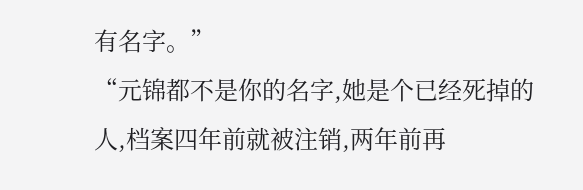有名字。”
“元锦都不是你的名字,她是个已经死掉的人,档案四年前就被注销,两年前再